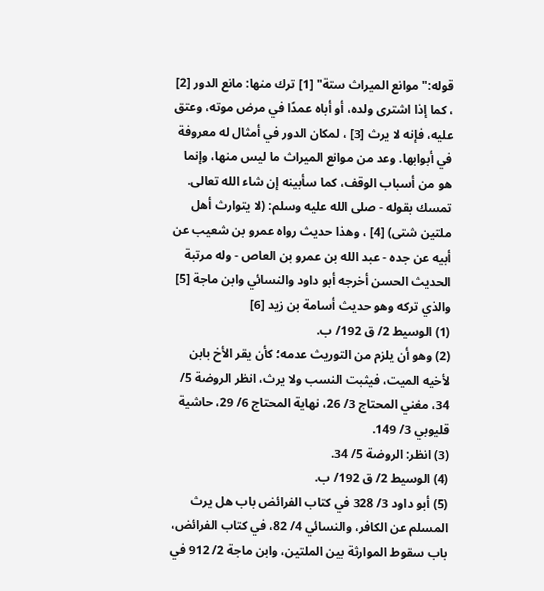قوله:"موانع الميراث ستة" [1] ترك منها: مانع الدور [2] ، كما إذا اشترى ولده، أو أباه عمدًا في مرض موته، وعتق عليه، فإنه لا يرث [3] ، لمكان الدور في أمثال له معروفة في أبوابها. وعد من موانع الميراث ما ليس منها، وإنما هو من أسباب الوقف، كما سأبينه إن شاء الله تعالى.
تمسك بقوله - صلى الله عليه وسلم: (لا يتوارث أهل ملتين شتى) [4] ، وهذا حديث رواه عمرو بن شعيب عن أبيه عن جده - عبد الله بن عمرو بن العاص - وله مرتبة الحديث الحسن أخرجه أبو داود والنسائي وابن ماجة [5] والذي تركه وهو حديث أسامة بن زيد [6]
(1) الوسيط 2/ ق 192/ ب.
(2) وهو أن يلزم من التوريث عدمه؛ كأن يقر الأخ بابن لأخيه الميت، فيثبت النسب ولا يرث، انظر الروضة 5/ 34، مغني المحتاج 3/ 26، نهاية المحتاج 6/ 29، حاشية قليوبي 3/ 149.
(3) انظر: الروضة 5/ 34.
(4) الوسيط 2/ ق 192/ ب.
(5) أبو داود 3/ 328 في كتاب الفرائض باب هل يرث المسلم عن الكافر، والنسائي 4/ 82، في كتاب الفرائض، باب سقوط الموارثة بين الملتين، وابن ماجة 2/ 912 في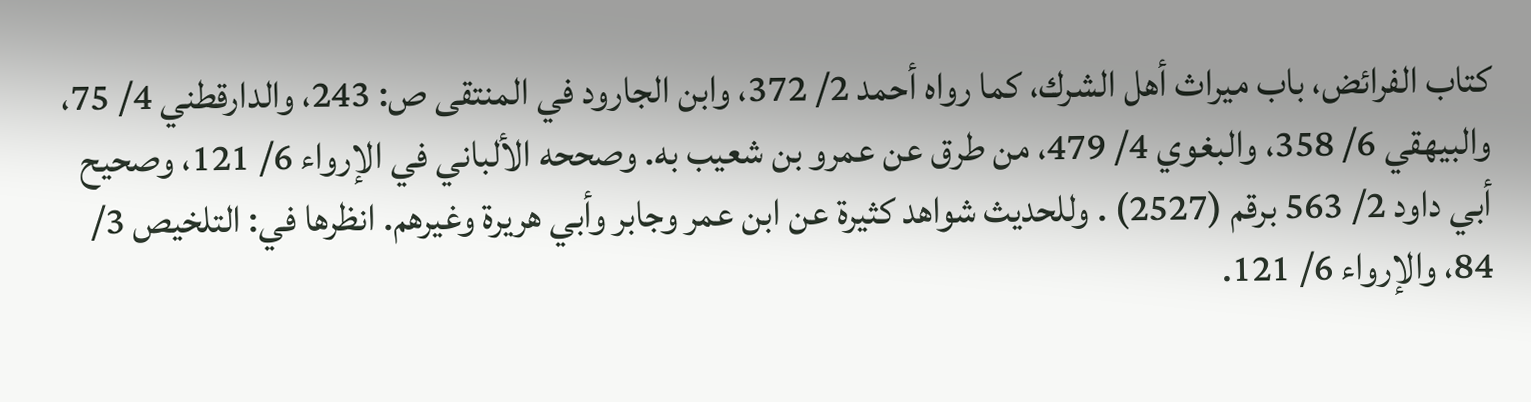كتاب الفرائض، باب ميراث أهل الشرك، كما رواه أحمد 2/ 372، وابن الجارود في المنتقى ص: 243، والدارقطني 4/ 75، والبيهقي 6/ 358، والبغوي 4/ 479، من طرق عن عمرو بن شعيب به. وصححه الألباني في الإرواء 6/ 121، وصحيح أبي داود 2/ 563 برقم (2527) . وللحديث شواهد كثيرة عن ابن عمر وجابر وأبي هريرة وغيرهم. انظرها في: التلخيص 3/ 84، والإرواء 6/ 121.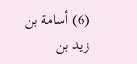(6) أسامة بن زيد بن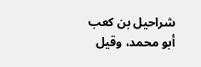شراحيل بن كعب أبو محمد، وقيل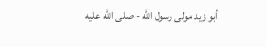أبو زيد مولى رسول الله - صلى الله عليه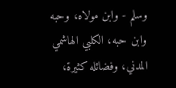وسلم - وابن مولاه، وحبه وابن حبه، الكلبي الهاشمي المدني، وفضائله كثيرة،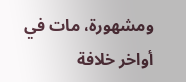ومشهورة، مات في أواخر خلافة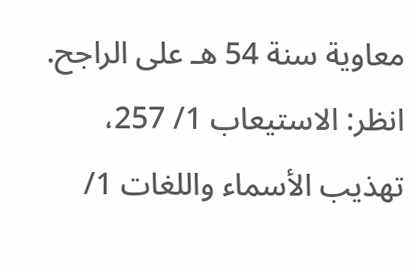معاوية سنة 54 هـ على الراجح. انظر: الاستيعاب 1/ 257، تهذيب الأسماء واللغات 1/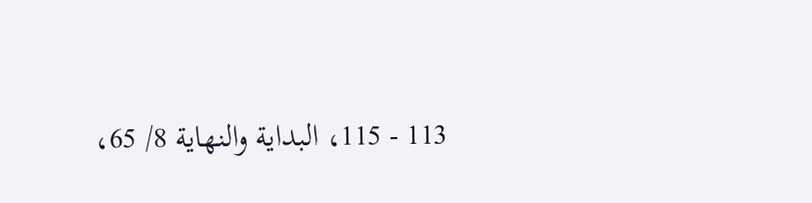113 - 115، البداية والنهاية 8/ 65،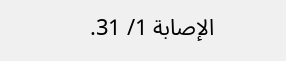الإصابة 1/ 31.